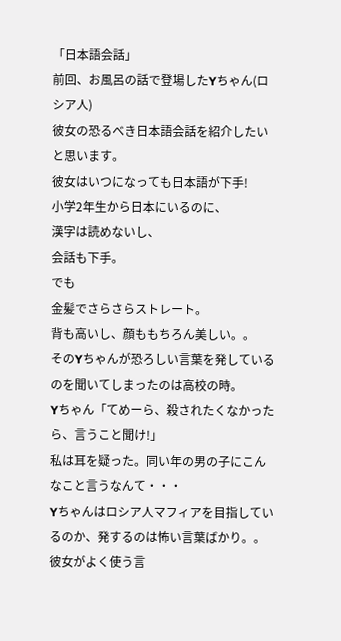「日本語会話」
前回、お風呂の話で登場したYちゃん(ロシア人)
彼女の恐るべき日本語会話を紹介したいと思います。
彼女はいつになっても日本語が下手!
小学2年生から日本にいるのに、
漢字は読めないし、
会話も下手。
でも
金髪でさらさらストレート。
背も高いし、顔ももちろん美しい。。
そのYちゃんが恐ろしい言葉を発しているのを聞いてしまったのは高校の時。
Yちゃん「てめーら、殺されたくなかったら、言うこと聞け!」
私は耳を疑った。同い年の男の子にこんなこと言うなんて・・・
Yちゃんはロシア人マフィアを目指しているのか、発するのは怖い言葉ばかり。。
彼女がよく使う言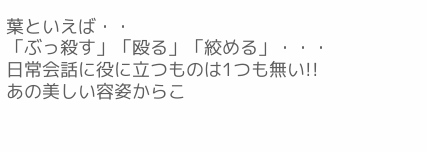葉といえば・・
「ぶっ殺す」「殴る」「絞める」・・・
日常会話に役に立つものは1つも無い!!
あの美しい容姿からこ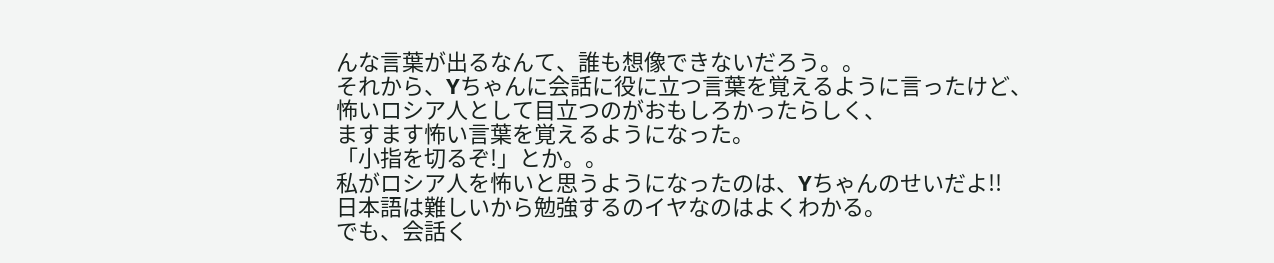んな言葉が出るなんて、誰も想像できないだろう。。
それから、Yちゃんに会話に役に立つ言葉を覚えるように言ったけど、
怖いロシア人として目立つのがおもしろかったらしく、
ますます怖い言葉を覚えるようになった。
「小指を切るぞ!」とか。。
私がロシア人を怖いと思うようになったのは、Yちゃんのせいだよ!!
日本語は難しいから勉強するのイヤなのはよくわかる。
でも、会話く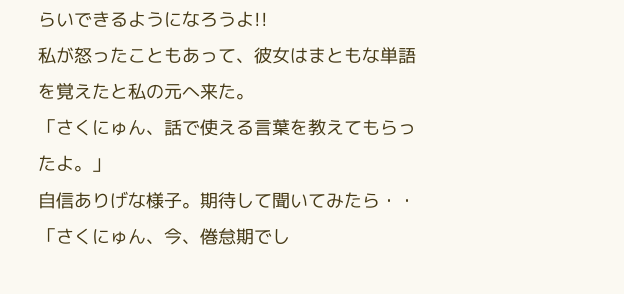らいできるようになろうよ!!
私が怒ったこともあって、彼女はまともな単語を覚えたと私の元へ来た。
「さくにゅん、話で使える言葉を教えてもらったよ。」
自信ありげな様子。期待して聞いてみたら・・
「さくにゅん、今、倦怠期でし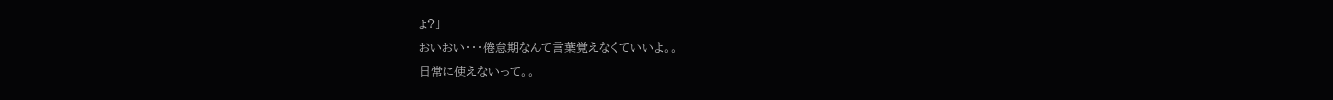ょ?」
おいおい・・・倦怠期なんて言葉覚えなくていいよ。。
日常に使えないって。。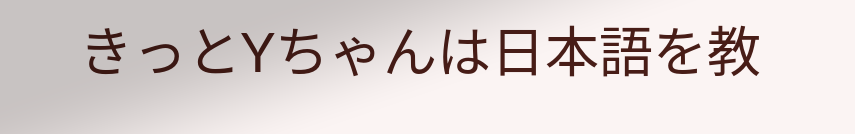きっとYちゃんは日本語を教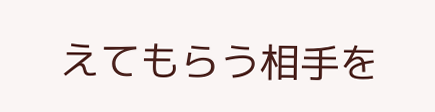えてもらう相手を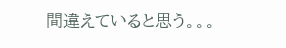間違えていると思う。。。